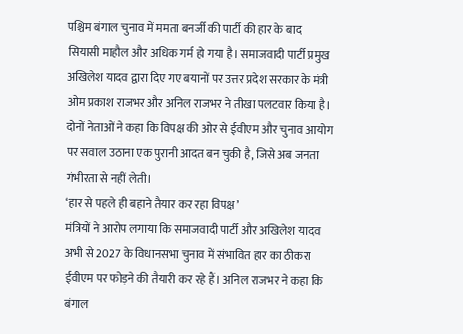पश्चिम बंगाल चुनाव में ममता बनर्जी की पार्टी की हार के बाद सियासी माहौल और अधिक गर्म हो गया है। समाजवादी पार्टी प्रमुख अखिलेश यादव द्वारा दिए गए बयानों पर उत्तर प्रदेश सरकार के मंत्री ओम प्रकाश राजभर और अनिल राजभर ने तीखा पलटवार किया है। दोनों नेताओं ने कहा कि विपक्ष की ओर से ईवीएम और चुनाव आयोग पर सवाल उठाना एक पुरानी आदत बन चुकी है, जिसे अब जनता गंभीरता से नहीं लेती।
‘हार से पहले ही बहाने तैयार कर रहा विपक्ष’
मंत्रियों ने आरोप लगाया कि समाजवादी पार्टी और अखिलेश यादव अभी से 2027 के विधानसभा चुनाव में संभावित हार का ठीकरा ईवीएम पर फोड़ने की तैयारी कर रहे हैं। अनिल राजभर ने कहा कि बंगाल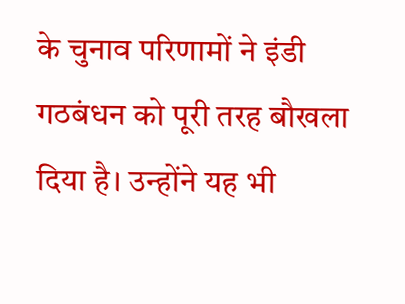के चुनाव परिणामों ने इंडी गठबंधन को पूरी तरह बौखला दिया है। उन्होंने यह भी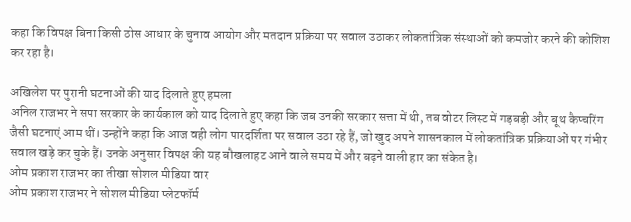कहा कि विपक्ष बिना किसी ठोस आधार के चुनाव आयोग और मतदान प्रक्रिया पर सवाल उठाकर लोकतांत्रिक संस्थाओं को कमजोर करने की कोशिश कर रहा है।

अखिलेश पर पुरानी घटनाओं की याद दिलाते हुए हमला
अनिल राजभर ने सपा सरकार के कार्यकाल को याद दिलाते हुए कहा कि जब उनकी सरकार सत्ता में थी, तब वोटर लिस्ट में गड़बड़ी और बूथ कैप्चरिंग जैसी घटनाएं आम थीं। उन्होंने कहा कि आज वही लोग पारदर्शिता पर सवाल उठा रहे हैं, जो खुद अपने शासनकाल में लोकतांत्रिक प्रक्रियाओं पर गंभीर सवाल खड़े कर चुके हैं। उनके अनुसार विपक्ष की यह बौखलाहट आने वाले समय में और बढ़ने वाली हार का संकेत है।
ओम प्रकाश राजभर का तीखा सोशल मीडिया वार
ओम प्रकाश राजभर ने सोशल मीडिया प्लेटफॉर्म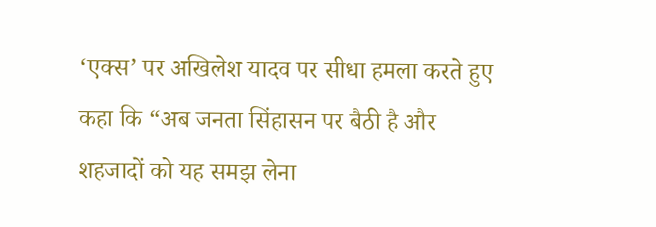‘एक्स’ पर अखिलेश यादव पर सीधा हमला करते हुए कहा कि “अब जनता सिंहासन पर बैठी है और शहजादों को यह समझ लेना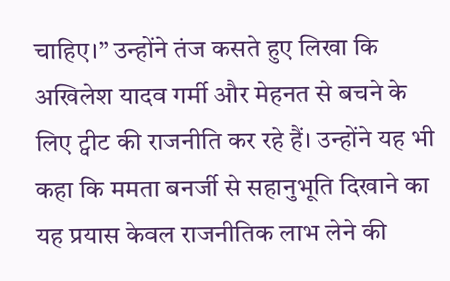चाहिए।” उन्होंने तंज कसते हुए लिखा कि अखिलेश यादव गर्मी और मेहनत से बचने के लिए ट्वीट की राजनीति कर रहे हैं। उन्होंने यह भी कहा कि ममता बनर्जी से सहानुभूति दिखाने का यह प्रयास केवल राजनीतिक लाभ लेने की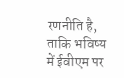रणनीति है, ताकि भविष्य में ईवीएम पर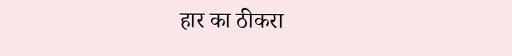हार का ठीकरा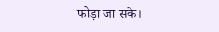फोड़ा जा सके।